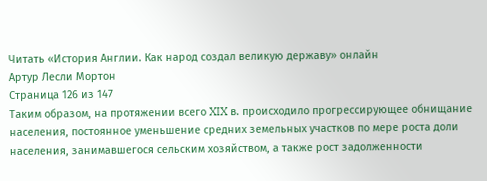Читать «История Англии. Как народ создал великую державу» онлайн
Артур Лесли Мортон
Страница 126 из 147
Таким образом, на протяжении всего XIX в. происходило прогрессирующее обнищание населения, постоянное уменьшение средних земельных участков по мере роста доли населения, занимавшегося сельским хозяйством, а также рост задолженности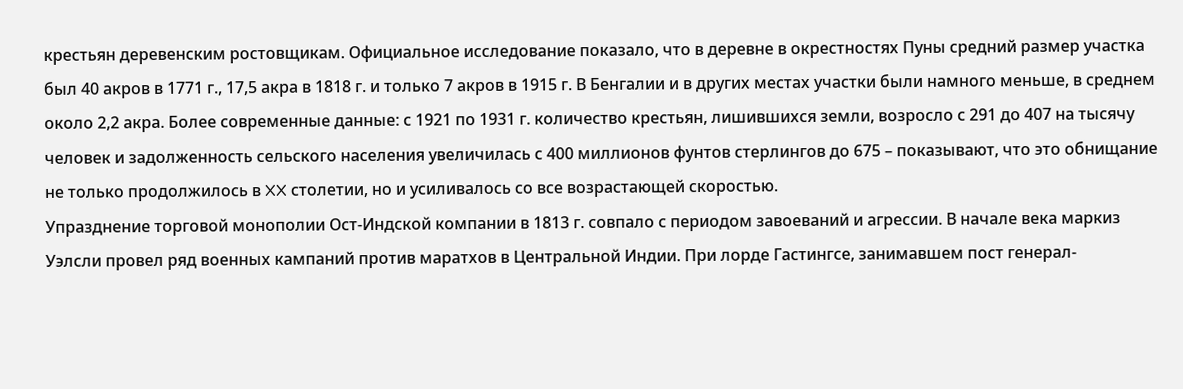крестьян деревенским ростовщикам. Официальное исследование показало, что в деревне в окрестностях Пуны средний размер участка был 40 акров в 1771 г., 17,5 акра в 1818 г. и только 7 акров в 1915 г. В Бенгалии и в других местах участки были намного меньше, в среднем около 2,2 акра. Более современные данные: с 1921 по 1931 г. количество крестьян, лишившихся земли, возросло с 291 до 407 на тысячу человек и задолженность сельского населения увеличилась с 400 миллионов фунтов стерлингов до 675 – показывают, что это обнищание не только продолжилось в XX столетии, но и усиливалось со все возрастающей скоростью.
Упразднение торговой монополии Ост-Индской компании в 1813 г. совпало с периодом завоеваний и агрессии. В начале века маркиз Уэлсли провел ряд военных кампаний против маратхов в Центральной Индии. При лорде Гастингсе, занимавшем пост генерал-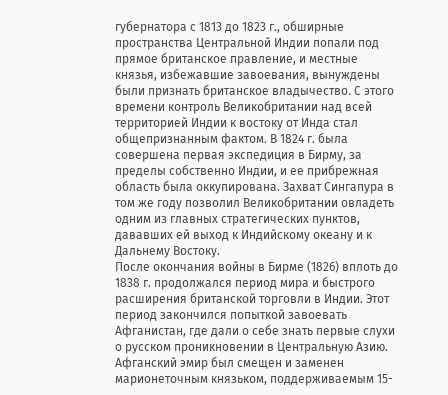губернатора с 1813 до 1823 г., обширные пространства Центральной Индии попали под прямое британское правление, и местные князья, избежавшие завоевания, вынуждены были признать британское владычество. С этого времени контроль Великобритании над всей территорией Индии к востоку от Инда стал общепризнанным фактом. В 1824 г. была совершена первая экспедиция в Бирму, за пределы собственно Индии, и ее прибрежная область была оккупирована. Захват Сингапура в том же году позволил Великобритании овладеть одним из главных стратегических пунктов, дававших ей выход к Индийскому океану и к Дальнему Востоку.
После окончания войны в Бирме (1826) вплоть до 1838 г. продолжался период мира и быстрого расширения британской торговли в Индии. Этот период закончился попыткой завоевать Афганистан, где дали о себе знать первые слухи о русском проникновении в Центральную Азию. Афганский эмир был смещен и заменен марионеточным князьком, поддерживаемым 15-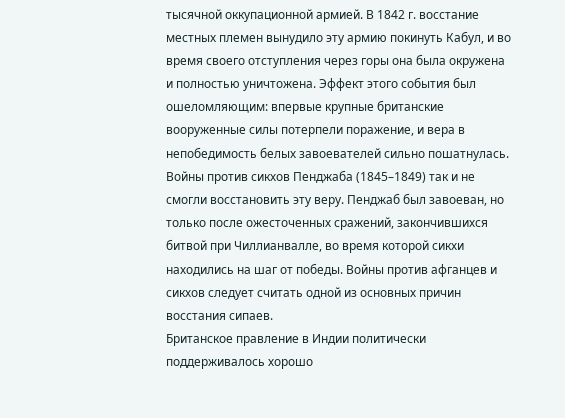тысячной оккупационной армией. В 1842 г. восстание местных племен вынудило эту армию покинуть Кабул, и во время своего отступления через горы она была окружена и полностью уничтожена. Эффект этого события был ошеломляющим: впервые крупные британские вооруженные силы потерпели поражение, и вера в непобедимость белых завоевателей сильно пошатнулась. Войны против сикхов Пенджаба (1845–1849) так и не смогли восстановить эту веру. Пенджаб был завоеван, но только после ожесточенных сражений, закончившихся битвой при Чиллианвалле, во время которой сикхи находились на шаг от победы. Войны против афганцев и сикхов следует считать одной из основных причин восстания сипаев.
Британское правление в Индии политически поддерживалось хорошо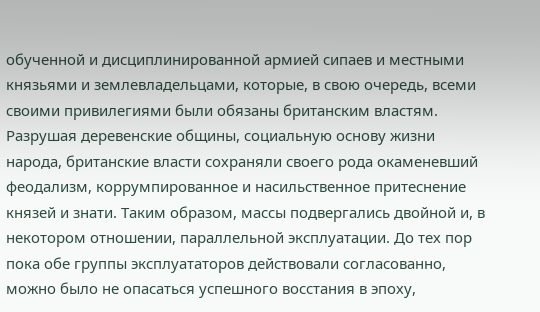обученной и дисциплинированной армией сипаев и местными князьями и землевладельцами, которые, в свою очередь, всеми своими привилегиями были обязаны британским властям. Разрушая деревенские общины, социальную основу жизни народа, британские власти сохраняли своего рода окаменевший феодализм, коррумпированное и насильственное притеснение князей и знати. Таким образом, массы подвергались двойной и, в некотором отношении, параллельной эксплуатации. До тех пор пока обе группы эксплуататоров действовали согласованно, можно было не опасаться успешного восстания в эпоху,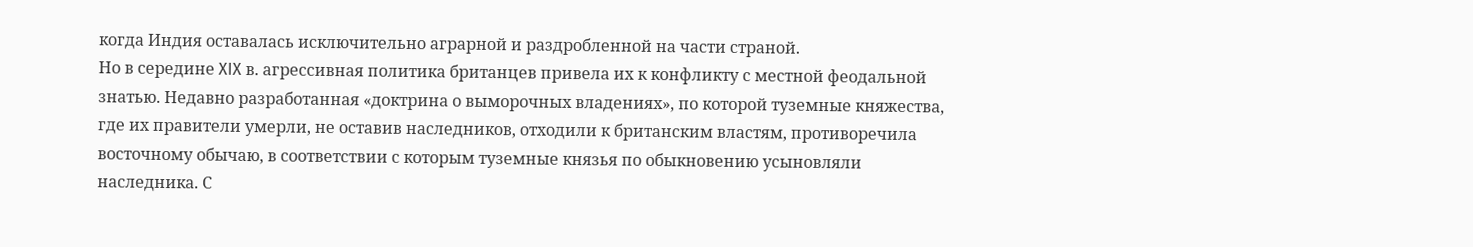когда Индия оставалась исключительно аграрной и раздробленной на части страной.
Но в середине XIX в. агрессивная политика британцев привела их к конфликту с местной феодальной знатью. Недавно разработанная «доктрина о выморочных владениях», по которой туземные княжества, где их правители умерли, не оставив наследников, отходили к британским властям, противоречила восточному обычаю, в соответствии с которым туземные князья по обыкновению усыновляли наследника. С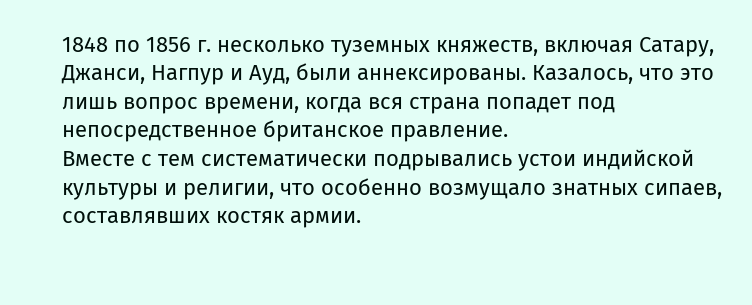1848 по 1856 г. несколько туземных княжеств, включая Сатару, Джанси, Нагпур и Ауд, были аннексированы. Казалось, что это лишь вопрос времени, когда вся страна попадет под непосредственное британское правление.
Вместе с тем систематически подрывались устои индийской культуры и религии, что особенно возмущало знатных сипаев, составлявших костяк армии.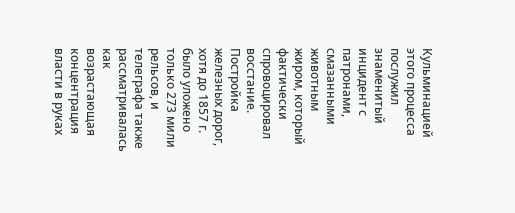Кульминацией этого процесса послужил знаменитый инцидент с патронами, смазанными животным жиром, который фактически спровоцировал восстание. Постройка железных дорог, хотя до 1857 г. было уложено только 273 мили рельсов, и телеграфа также рассматривалась как возрастающая концентрация власти в руках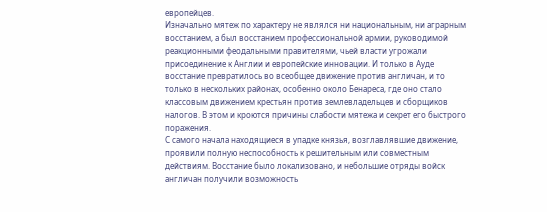европейцев.
Изначально мятеж по характеру не являлся ни национальным, ни аграрным восстанием, а был восстанием профессиональной армии, руководимой реакционными феодальными правителями, чьей власти угрожали присоединение к Англии и европейские инновации. И только в Ауде восстание превратилось во всеобщее движение против англичан, и то только в нескольких районах, особенно около Бенареса, где оно стало классовым движением крестьян против землевладельцев и сборщиков налогов. В этом и кроются причины слабости мятежа и секрет его быстрого поражения.
С самого начала находящиеся в упадке князья, возглавлявшие движение, проявили полную неспособность к решительным или совместным действиям. Восстание было локализовано, и небольшие отряды войск англичан получили возможность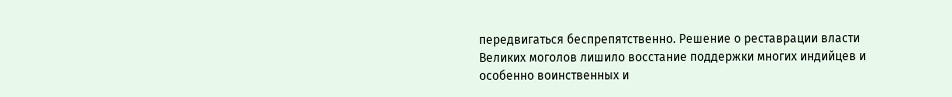передвигаться беспрепятственно. Решение о реставрации власти Великих моголов лишило восстание поддержки многих индийцев и особенно воинственных и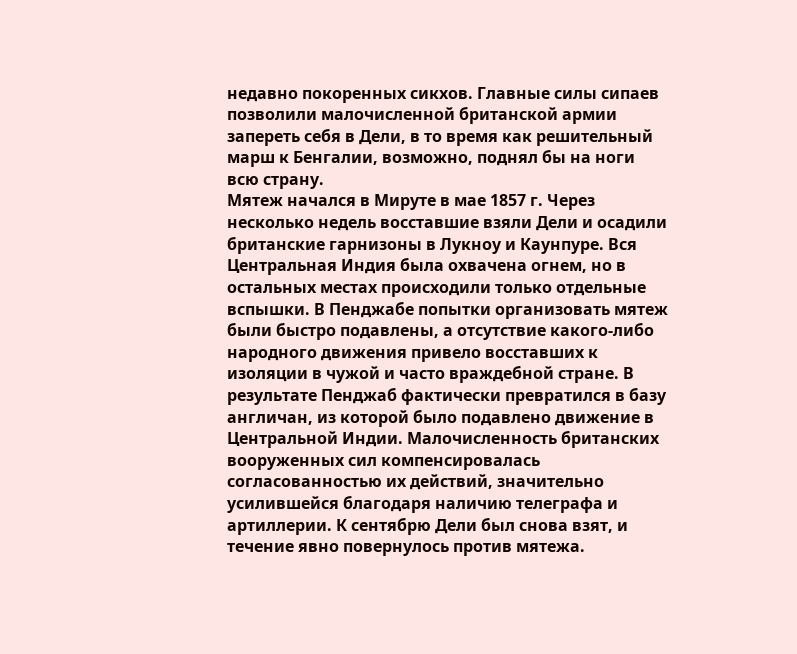недавно покоренных сикхов. Главные силы сипаев позволили малочисленной британской армии запереть себя в Дели, в то время как решительный марш к Бенгалии, возможно, поднял бы на ноги всю страну.
Мятеж начался в Мируте в мае 1857 г. Через несколько недель восставшие взяли Дели и осадили британские гарнизоны в Лукноу и Каунпуре. Вся Центральная Индия была охвачена огнем, но в остальных местах происходили только отдельные вспышки. В Пенджабе попытки организовать мятеж были быстро подавлены, а отсутствие какого-либо народного движения привело восставших к изоляции в чужой и часто враждебной стране. В результате Пенджаб фактически превратился в базу англичан, из которой было подавлено движение в Центральной Индии. Малочисленность британских вооруженных сил компенсировалась согласованностью их действий, значительно усилившейся благодаря наличию телеграфа и артиллерии. К сентябрю Дели был снова взят, и течение явно повернулось против мятежа.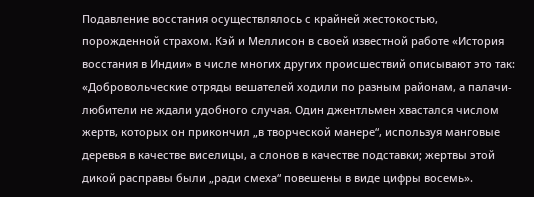Подавление восстания осуществлялось с крайней жестокостью, порожденной страхом. Кэй и Меллисон в своей известной работе «История восстания в Индии» в числе многих других происшествий описывают это так: «Добровольческие отряды вешателей ходили по разным районам, а палачи-любители не ждали удобного случая. Один джентльмен хвастался числом жертв, которых он прикончил „в творческой манере“, используя манговые деревья в качестве виселицы, а слонов в качестве подставки; жертвы этой дикой расправы были „ради смеха“ повешены в виде цифры восемь».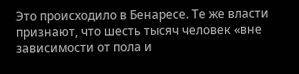Это происходило в Бенаресе. Те же власти признают, что шесть тысяч человек «вне зависимости от пола и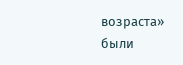возраста» были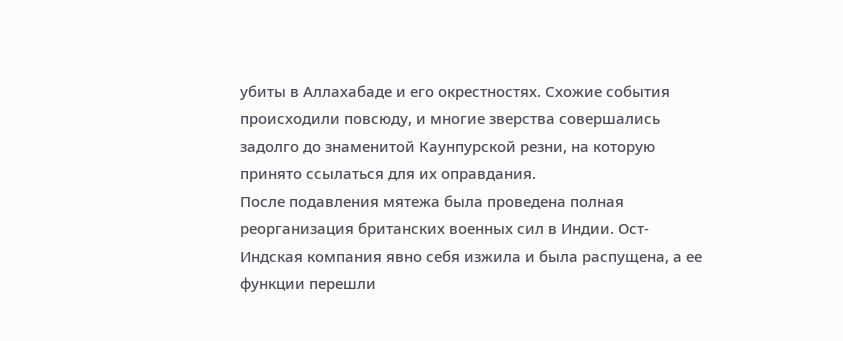убиты в Аллахабаде и его окрестностях. Схожие события происходили повсюду, и многие зверства совершались задолго до знаменитой Каунпурской резни, на которую принято ссылаться для их оправдания.
После подавления мятежа была проведена полная реорганизация британских военных сил в Индии. Ост-Индская компания явно себя изжила и была распущена, а ее функции перешли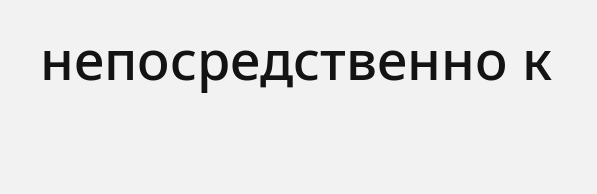непосредственно к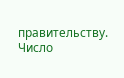правительству. Число